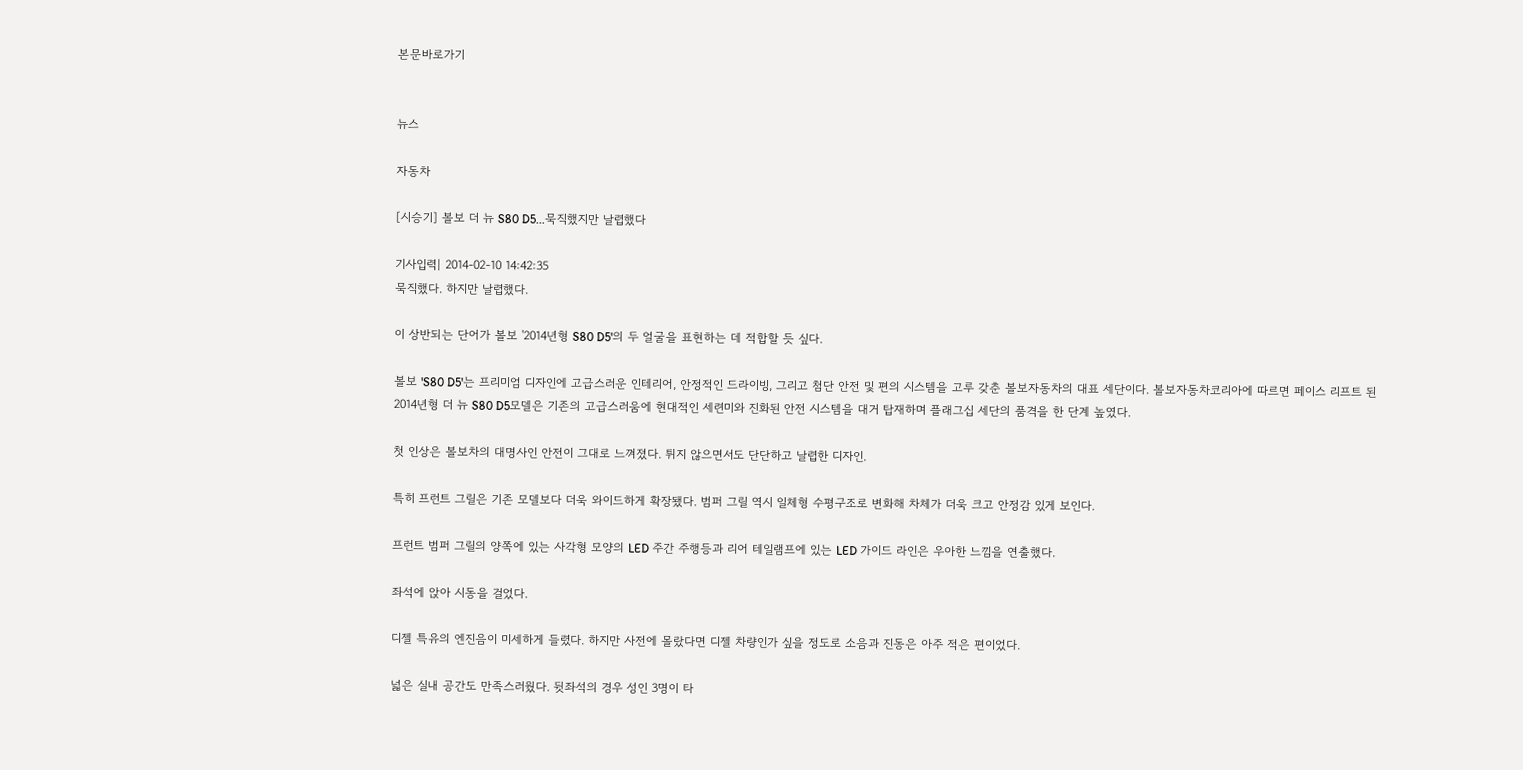본문바로가기


뉴스

자동차

[시승기] 볼보 더 뉴 S80 D5...묵직했지만 날렵했다

기사입력| 2014-02-10 14:42:35
묵직했다. 하지만 날렵했다.

이 상반되는 단어가 볼보 '2014년형 S80 D5'의 두 얼굴을 표현하는 데 적합할 듯 싶다.

볼보 'S80 D5'는 프리미엄 디자인에 고급스러운 인테리어, 안정적인 드라이빙, 그리고 첨단 안전 및 편의 시스템을 고루 갖춘 볼보자동차의 대표 세단이다. 볼보자동차코리아에 따르면 페이스 리프트 된 2014년형 더 뉴 S80 D5모델은 기존의 고급스러움에 현대적인 세련미와 진화된 안전 시스템을 대거 탑재하며 플래그십 세단의 품격을 한 단계 높였다.

첫 인상은 볼보차의 대명사인 안전이 그대로 느껴졌다. 튀지 않으면서도 단단하고 날렵한 디자인.

특히 프런트 그릴은 기존 모델보다 더욱 와이드하게 확장됐다. 범퍼 그릴 역시 일체형 수평구조로 변화해 차체가 더욱 크고 안정감 있게 보인다.

프런트 범퍼 그릴의 양쪽에 있는 사각형 모양의 LED 주간 주행등과 리어 테일램프에 있는 LED 가이드 라인은 우아한 느낌을 연출했다.

좌석에 앉아 시동을 걸었다.

디젤 특유의 엔진음이 미세하게 들렸다. 하지만 사전에 몰랐다면 디젤 차량인가 싶을 정도로 소음과 진동은 아주 적은 편이었다.

넓은 실내 공간도 만족스러웠다. 뒷좌석의 경우 성인 3명이 타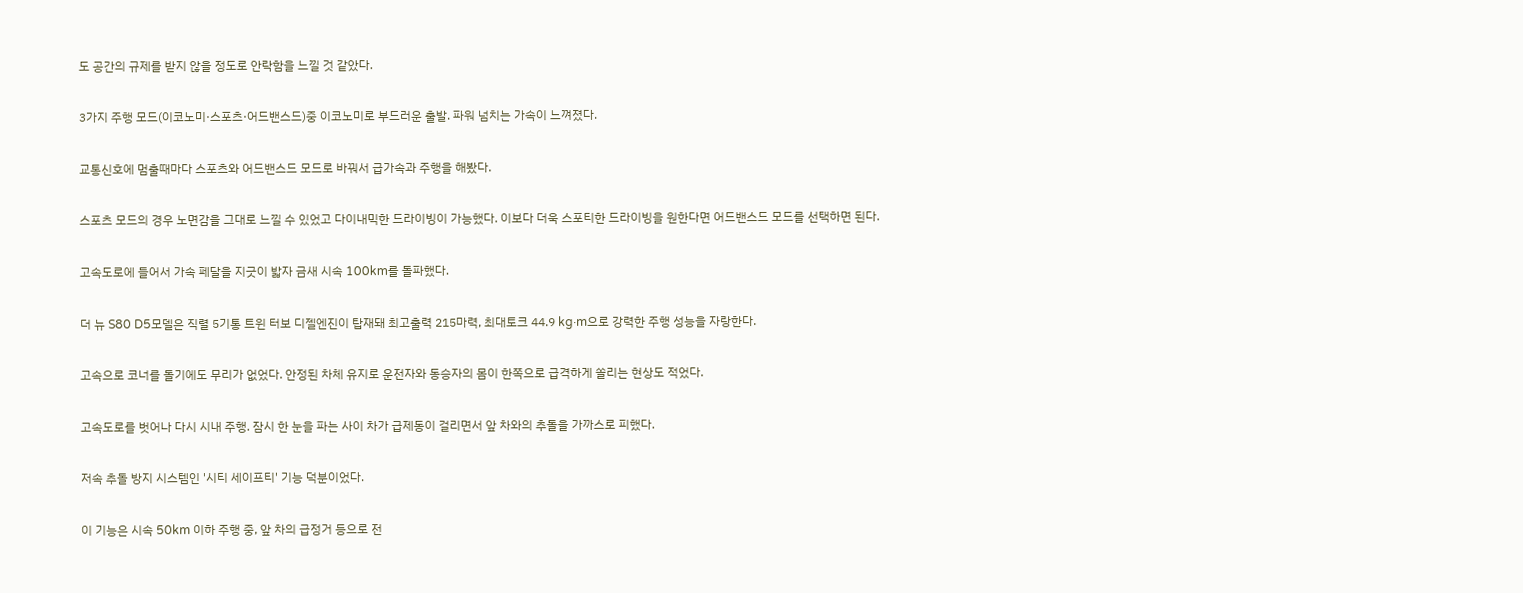도 공간의 규제를 받지 않을 정도로 안락함을 느낄 것 같았다.

3가지 주행 모드(이코노미·스포츠·어드밴스드)중 이코노미로 부드러운 출발. 파워 넘치는 가속이 느껴졌다.

교통신호에 멈출때마다 스포츠와 어드밴스드 모드로 바꿔서 급가속과 주행을 해봤다.

스포츠 모드의 경우 노면감을 그대로 느낄 수 있었고 다이내믹한 드라이빙이 가능했다. 이보다 더욱 스포티한 드라이빙을 원한다면 어드밴스드 모드를 선택하면 된다.

고속도로에 들어서 가속 페달을 지긋이 밟자 금새 시속 100km를 돌파했다.

더 뉴 S80 D5모델은 직렬 5기통 트윈 터보 디젤엔진이 탑재돼 최고출력 215마력, 최대토크 44.9 kg·m으로 강력한 주행 성능을 자랑한다.

고속으로 코너를 돌기에도 무리가 없었다. 안정된 차체 유지로 운전자와 동승자의 몸이 한쪽으로 급격하게 쏠리는 현상도 적었다.

고속도로를 벗어나 다시 시내 주행. 잠시 한 눈을 파는 사이 차가 급제동이 걸리면서 앞 차와의 추돌을 가까스로 피했다.

저속 추돌 방지 시스템인 '시티 세이프티' 기능 덕분이었다.

이 기능은 시속 50km 이하 주행 중, 앞 차의 급정거 등으로 전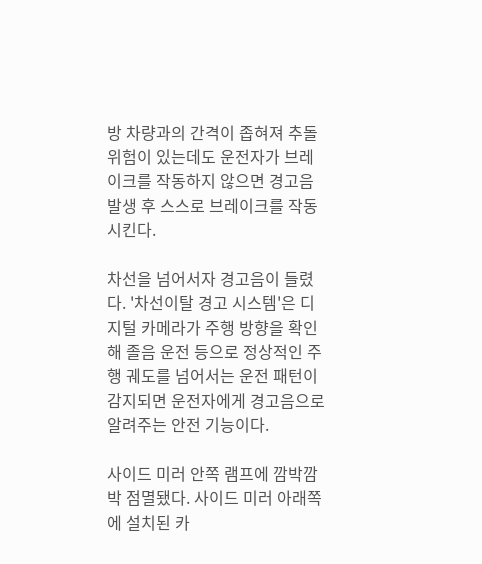방 차량과의 간격이 좁혀져 추돌 위험이 있는데도 운전자가 브레이크를 작동하지 않으면 경고음 발생 후 스스로 브레이크를 작동시킨다.

차선을 넘어서자 경고음이 들렸다. '차선이탈 경고 시스템'은 디지털 카메라가 주행 방향을 확인해 졸음 운전 등으로 정상적인 주행 궤도를 넘어서는 운전 패턴이 감지되면 운전자에게 경고음으로 알려주는 안전 기능이다.

사이드 미러 안쪽 램프에 깜박깜박 점멸됐다. 사이드 미러 아래쪽에 설치된 카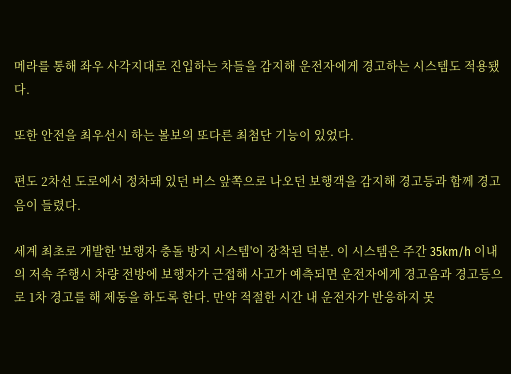메라를 통해 좌우 사각지대로 진입하는 차들을 감지해 운전자에게 경고하는 시스템도 적용됐다.

또한 안전을 최우선시 하는 볼보의 또다른 최첨단 기능이 있었다.

편도 2차선 도로에서 정차돼 있던 버스 앞쪽으로 나오던 보행객을 감지해 경고등과 함께 경고음이 들렸다.

세계 최초로 개발한 '보행자 충돌 방지 시스템'이 장착된 덕분. 이 시스템은 주간 35km/h 이내의 저속 주행시 차량 전방에 보행자가 근접해 사고가 예측되면 운전자에게 경고음과 경고등으로 1차 경고를 해 제동을 하도록 한다. 만약 적절한 시간 내 운전자가 반응하지 못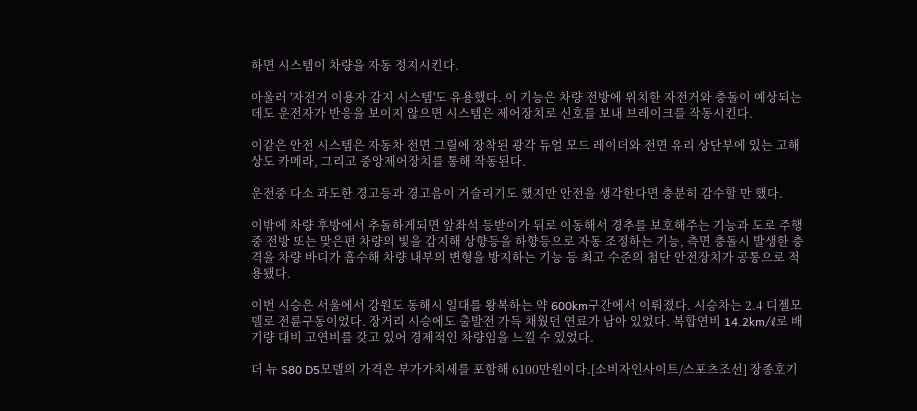하면 시스템이 차량을 자동 정지시킨다.

아울러 '자전거 이용자 감지 시스템'도 유용했다. 이 기능은 차량 전방에 위치한 자전거와 충돌이 예상되는데도 운전자가 반응을 보이지 않으면 시스템은 제어장치로 신호를 보내 브레이크를 작동시킨다.

이같은 안전 시스템은 자동차 전면 그릴에 장착된 광각 듀얼 모드 레이더와 전면 유리 상단부에 있는 고해상도 카메라, 그리고 중앙제어장치를 통해 작동된다.

운전중 다소 과도한 경고등과 경고음이 거슬리기도 했지만 안전을 생각한다면 충분히 감수할 만 했다.

이밖에 차량 후방에서 추돌하게되면 앞좌석 등받이가 뒤로 이동해서 경추를 보호해주는 기능과 도로 주행 중 전방 또는 맞은편 차량의 빛을 감지해 상향등을 하향등으로 자동 조정하는 기능, 측면 충돌시 발생한 충격을 차량 바디가 흡수해 차량 내부의 변형을 방지하는 기능 등 최고 수준의 첨단 안전장치가 공통으로 적용됐다.

이번 시승은 서울에서 강원도 동해시 일대를 왕복하는 약 600km구간에서 이뤄졌다. 시승차는 2.4 디젤모델로 전륜구동이었다. 장거리 시승에도 출발전 가득 채웠던 연료가 남아 있었다. 복합연비 14.2km/ℓ로 배기량 대비 고연비를 갖고 있어 경제적인 차량임을 느낄 수 있었다.

더 뉴 S80 D5모델의 가격은 부가가치세를 포함해 6100만원이다.[소비자인사이트/스포츠조선] 장종호기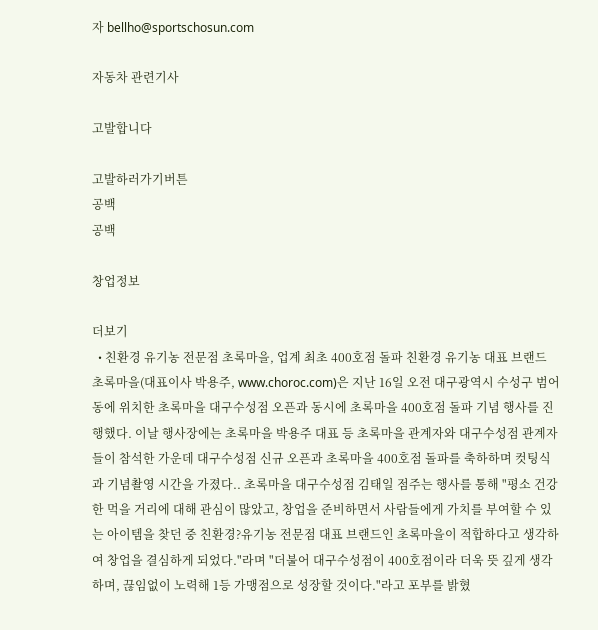자 bellho@sportschosun.com

자동차 관련기사

고발합니다

고발하러가기버튼
공백
공백

창업정보

더보기
  • 친환경 유기농 전문점 초록마을, 업계 최초 400호점 돌파 친환경 유기농 대표 브랜드 초록마을(대표이사 박용주, www.choroc.com)은 지난 16일 오전 대구광역시 수성구 범어동에 위치한 초록마을 대구수성점 오픈과 동시에 초록마을 400호점 돌파 기념 행사를 진행했다. 이날 행사장에는 초록마을 박용주 대표 등 초록마을 관계자와 대구수성점 관계자들이 참석한 가운데 대구수성점 신규 오픈과 초록마을 400호점 돌파를 축하하며 컷팅식과 기념촬영 시간을 가졌다.. 초록마을 대구수성점 김태일 점주는 행사를 통해 "평소 건강한 먹을 거리에 대해 관심이 많았고, 창업을 준비하면서 사람들에게 가치를 부여할 수 있는 아이템을 찾던 중 친환경?유기농 전문점 대표 브랜드인 초록마을이 적합하다고 생각하여 창업을 결심하게 되었다."라며 "더불어 대구수성점이 400호점이라 더욱 뜻 깊게 생각하며, 끊임없이 노력해 1등 가맹점으로 성장할 것이다."라고 포부를 밝혔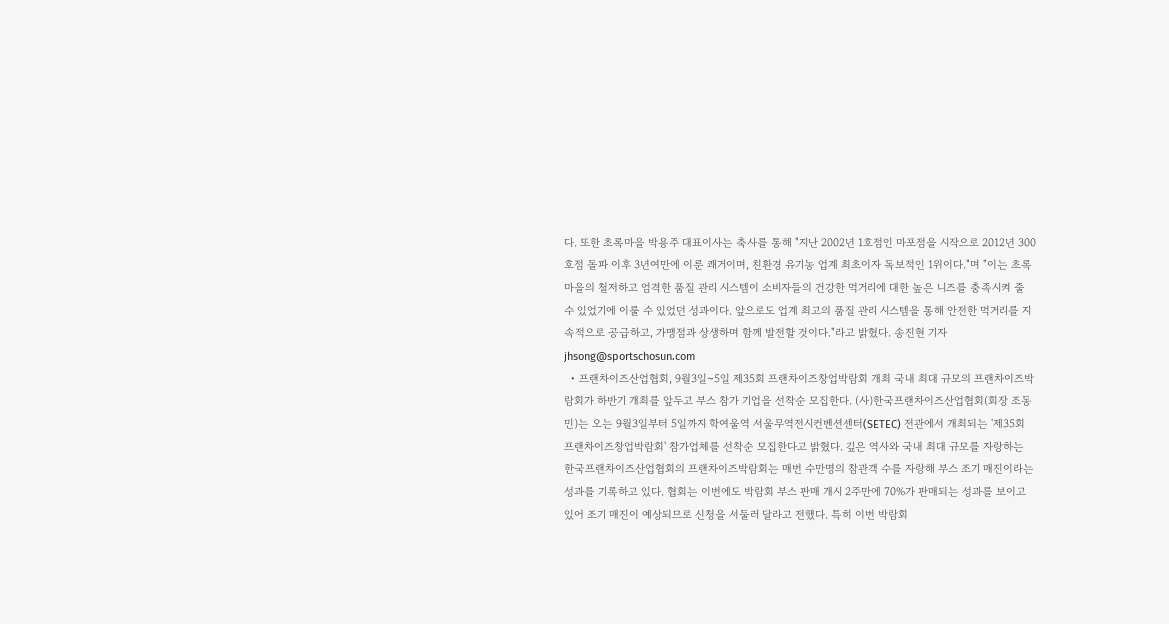다. 또한 초록마을 박용주 대표이사는 축사를 통해 "지난 2002년 1호점인 마포점을 시작으로 2012년 300호점 돌파 이후 3년여만에 이룬 쾌거이며, 친환경 유기농 업계 최초이자 독보적인 1위이다."며 "이는 초록마을의 철저하고 엄격한 품질 관리 시스템이 소비자들의 건강한 먹거리에 대한 높은 니즈를 충족시켜 줄 수 있었기에 이룰 수 있었던 성과이다. 앞으로도 업계 최고의 품질 관리 시스템을 통해 안전한 먹거리를 지속적으로 공급하고, 가맹점과 상생하며 함께 발전할 것이다."라고 밝혔다. 송진현 기자 jhsong@sportschosun.com
  • 프랜차이즈산업협회, 9월3일~5일 제35회 프랜차이즈창업박람회 개최 국내 최대 규모의 프랜차이즈박람회가 하반기 개최를 앞두고 부스 참가 기업을 선착순 모집한다. (사)한국프랜차이즈산업협회(회장 조동민)는 오는 9월3일부터 5일까지 학여울역 서울무역전시컨벤션센터(SETEC) 전관에서 개최되는 '제35회 프랜차이즈창업박람회' 참가업체를 선착순 모집한다고 밝혔다. 깊은 역사와 국내 최대 규모를 자랑하는 한국프랜차이즈산업협회의 프랜차이즈박람회는 매번 수만명의 참관객 수를 자랑해 부스 조기 매진이라는 성과를 기록하고 있다. 협회는 이번에도 박람회 부스 판매 개시 2주만에 70%가 판매되는 성과를 보이고 있어 조기 매진이 예상되므로 신청을 서둘러 달라고 전했다. 특히 이번 박람회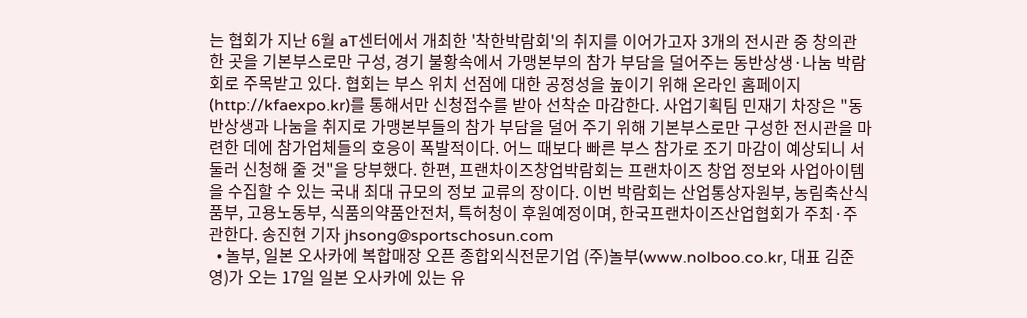는 협회가 지난 6월 aT센터에서 개최한 '착한박람회'의 취지를 이어가고자 3개의 전시관 중 창의관 한 곳을 기본부스로만 구성, 경기 불황속에서 가맹본부의 참가 부담을 덜어주는 동반상생·나눔 박람회로 주목받고 있다. 협회는 부스 위치 선점에 대한 공정성을 높이기 위해 온라인 홈페이지(http://kfaexpo.kr)를 통해서만 신청접수를 받아 선착순 마감한다. 사업기획팀 민재기 차장은 "동반상생과 나눔을 취지로 가맹본부들의 참가 부담을 덜어 주기 위해 기본부스로만 구성한 전시관을 마련한 데에 참가업체들의 호응이 폭발적이다. 어느 때보다 빠른 부스 참가로 조기 마감이 예상되니 서둘러 신청해 줄 것"을 당부했다. 한편, 프랜차이즈창업박람회는 프랜차이즈 창업 정보와 사업아이템을 수집할 수 있는 국내 최대 규모의 정보 교류의 장이다. 이번 박람회는 산업통상자원부, 농림축산식품부, 고용노동부, 식품의약품안전처, 특허청이 후원예정이며, 한국프랜차이즈산업협회가 주최·주관한다. 송진현 기자 jhsong@sportschosun.com
  • 놀부, 일본 오사카에 복합매장 오픈 종합외식전문기업 (주)놀부(www.nolboo.co.kr, 대표 김준영)가 오는 17일 일본 오사카에 있는 유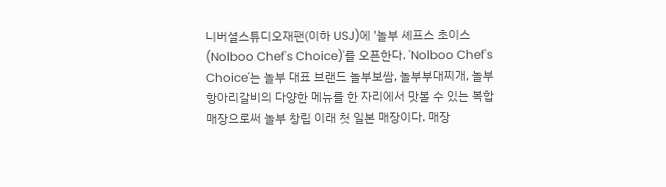니버셜스튜디오재팬(이하 USJ)에 '놀부 셰프스 초이스(Nolboo Chef's Choice)'를 오픈한다. 'Nolboo Chef's Choice'는 놀부 대표 브랜드 놀부보쌈, 놀부부대찌개, 놀부항아리갈비의 다양한 메뉴를 한 자리에서 맛볼 수 있는 복합매장으로써 놀부 창립 이래 첫 일본 매장이다. 매장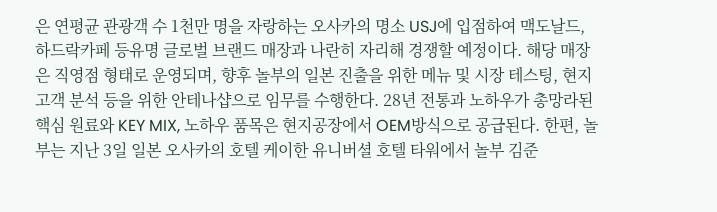은 연평균 관광객 수 1천만 명을 자랑하는 오사카의 명소 USJ에 입점하여 맥도날드, 하드락카페 등유명 글로벌 브랜드 매장과 나란히 자리해 경쟁할 예정이다. 해당 매장은 직영점 형태로 운영되며, 향후 놀부의 일본 진출을 위한 메뉴 및 시장 테스팅, 현지 고객 분석 등을 위한 안테나샵으로 임무를 수행한다. 28년 전통과 노하우가 총망라된 핵심 원료와 KEY MIX, 노하우 품목은 현지공장에서 OEM방식으로 공급된다. 한편, 놀부는 지난 3일 일본 오사카의 호텔 케이한 유니버셜 호텔 타워에서 놀부 김준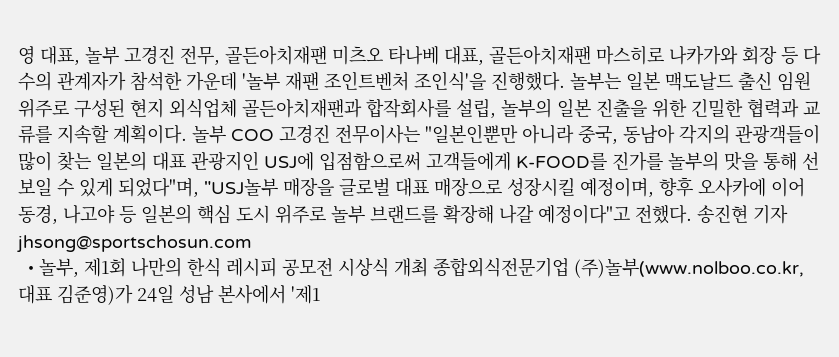영 대표, 놀부 고경진 전무, 골든아치재팬 미츠오 타나베 대표, 골든아치재팬 마스히로 나카가와 회장 등 다수의 관계자가 참석한 가운데 '놀부 재팬 조인트벤처 조인식'을 진행했다. 놀부는 일본 맥도날드 출신 임원 위주로 구성된 현지 외식업체 골든아치재팬과 합작회사를 설립, 놀부의 일본 진출을 위한 긴밀한 협력과 교류를 지속할 계획이다. 놀부 COO 고경진 전무이사는 "일본인뿐만 아니라 중국, 동남아 각지의 관광객들이 많이 찾는 일본의 대표 관광지인 USJ에 입점함으로써 고객들에게 K-FOOD를 진가를 놀부의 맛을 통해 선보일 수 있게 되었다"며, "USJ놀부 매장을 글로벌 대표 매장으로 성장시킬 예정이며, 향후 오사카에 이어 동경, 나고야 등 일본의 핵심 도시 위주로 놀부 브랜드를 확장해 나갈 예정이다"고 전했다. 송진현 기자 jhsong@sportschosun.com
  • 놀부, 제1회 나만의 한식 레시피 공모전 시상식 개최 종합외식전문기업 (주)놀부(www.nolboo.co.kr, 대표 김준영)가 24일 성남 본사에서 '제1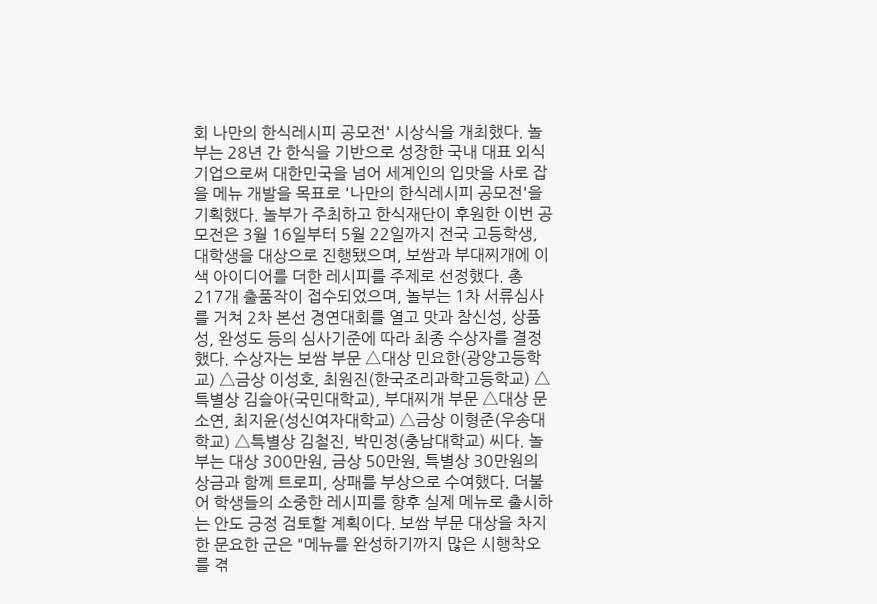회 나만의 한식레시피 공모전' 시상식을 개최했다. 놀부는 28년 간 한식을 기반으로 성장한 국내 대표 외식기업으로써 대한민국을 넘어 세계인의 입맛을 사로 잡을 메뉴 개발을 목표로 '나만의 한식레시피 공모전'을 기획했다. 놀부가 주최하고 한식재단이 후원한 이번 공모전은 3월 16일부터 5월 22일까지 전국 고등학생, 대학생을 대상으로 진행됐으며, 보쌈과 부대찌개에 이색 아이디어를 더한 레시피를 주제로 선정했다. 총 217개 출품작이 접수되었으며, 놀부는 1차 서류심사를 거쳐 2차 본선 경연대회를 열고 맛과 참신성, 상품성, 완성도 등의 심사기준에 따라 최종 수상자를 결정했다. 수상자는 보쌈 부문 △대상 민요한(광양고등학교) △금상 이성호, 최원진(한국조리과학고등학교) △특별상 김슬아(국민대학교), 부대찌개 부문 △대상 문소연, 최지윤(성신여자대학교) △금상 이형준(우송대학교) △특별상 김철진, 박민정(충남대학교) 씨다. 놀부는 대상 300만원, 금상 50만원, 특별상 30만원의 상금과 함께 트로피, 상패를 부상으로 수여했다. 더불어 학생들의 소중한 레시피를 향후 실제 메뉴로 출시하는 안도 긍정 검토할 계획이다. 보쌈 부문 대상을 차지한 문요한 군은 "메뉴를 완성하기까지 많은 시행착오를 겪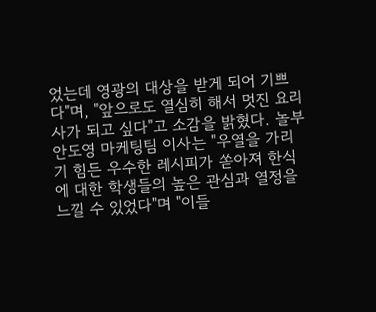었는데 영광의 대상을 받게 되어 기쁘다"며, "앞으로도 열심히 해서 멋진 요리사가 되고 싶다"고 소감을 밝혔다. 놀부 안도영 마케팅팀 이사는 "우열을 가리기 힘든 우수한 레시피가 쏟아져 한식에 대한 학생들의 높은 관심과 열정을 느낄 수 있었다"며 "이들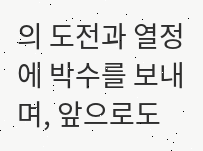의 도전과 열정에 박수를 보내며, 앞으로도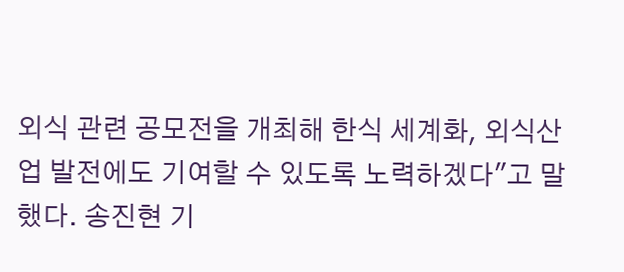외식 관련 공모전을 개최해 한식 세계화, 외식산업 발전에도 기여할 수 있도록 노력하겠다"고 말했다. 송진현 기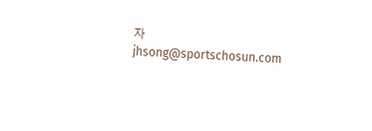자 jhsong@sportschosun.com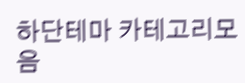하단테마 카테고리모음